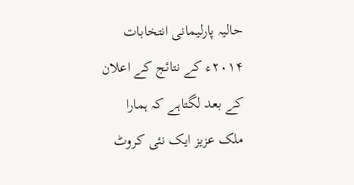حالیہ پارلیمانی انتخابات ۲۰۱۴ء کے نتائج کے اعلان کے بعد لگتاہے کہ ہمارا ملک عزیز ایک نئی کروٹ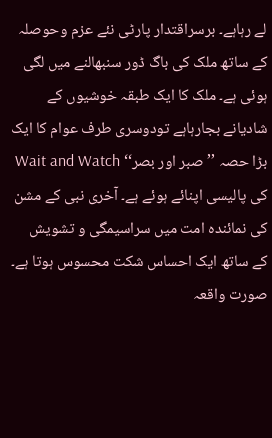لے رہاہے۔ برسراقتدار پارٹی نئے عزم وحوصلہ کے ساتھ ملک کی باگ ڈور سنبھالنے میں لگی ہوئی ہے۔ ملک کا ایک طبقہ خوشیوں کے شادیانے بجارہاہے تودوسری طرف عوام کا ایک بڑا حصہ ’’صبر اور بصر‘‘ Wait and Watch کی پالیسی اپنائے ہوئے ہے۔ آخری نبی کے مشن کی نمائندہ امت میں سراسیمگی و تشویش کے ساتھ ایک احساس شکت محسوس ہوتا ہے۔
صورت واقعہ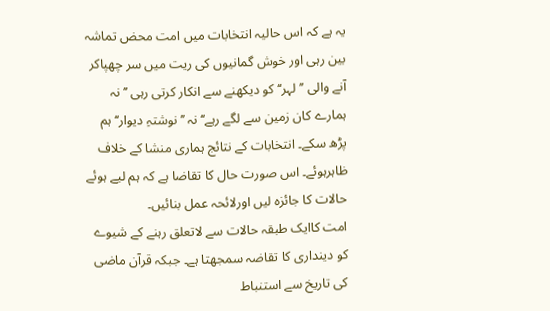یہ ہے کہ اس حالیہ انتخابات میں امت محض تماشہ بین رہی اور خوش گمانیوں کی ریت میں سر چھپاکر آنے والی ’’لہر‘‘ کو دیکھنے سے انکار کرتی رہی ’’نہ ہمارے کان زمین سے لگے رہے‘‘نہ ’’نوشتہِ دیوار‘‘ ہم پڑھ سکے۔ انتخابات کے نتائج ہماری منشا کے خلاف ظاہرہوئے۔ اس صورت حال کا تقاضا ہے کہ ہم لیے ہوئے حالات کا جائزہ لیں اورلائحہ عمل بنائیں۔
امت کاایک طبقہ حالات سے لاتعلق رہنے کے شیوے کو دینداری کا تقاضہ سمجھتا ہے۔ جبکہ قرآن ماضی کی تاریخ سے استنباط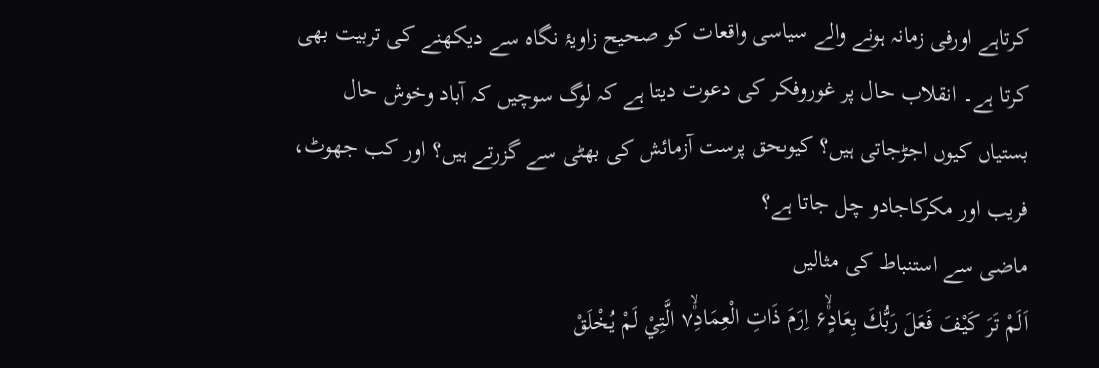کرتاہے اورفی زمانہ ہونے والے سیاسی واقعات کو صحیح زاویۂ نگاہ سے دیکھنے کی تربیت بھی کرتا ہے۔ انقلاب حال پر غوروفکر کی دعوت دیتا ہے کہ لوگ سوچیں کہ آباد وخوش حال بستیاں کیوں اجڑجاتی ہیں؟ کیوںحق پرست آزمائش کی بھٹی سے گزرتے ہیں؟ اور کب جھوٹ، فریب اور مکرکاجادو چل جاتا ہے؟
ماضی سے استنباط کی مثالیں
اَلَمْ تَرَ كَيْفَ فَعَلَ رَبُّكَ بِعَادٍ۶۠ۙ اِرَمَ ذَاتِ الْعِمَادِ۷۠ۙ الَّتِيْ لَمْ يُخْلَقْ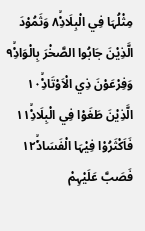مِثْلُہَا فِي الْبِلَادِ۸۠ۙ وَثَمُوْدَ الَّذِيْنَ جَابُوا الصَّخْرَ بِالْوَادِ۹۠ۙ وَفِرْعَوْنَ ذِي الْاَوْتَادِ۱۰۠ۙ الَّذِيْنَ طَغَوْا فِي الْبِلَادِ۱۱۠ۙ فَاَكْثَرُوْا فِيْہَا الْفَسَادَ۱۲۠ۙ فَصَبَّ عَلَيْہِمْ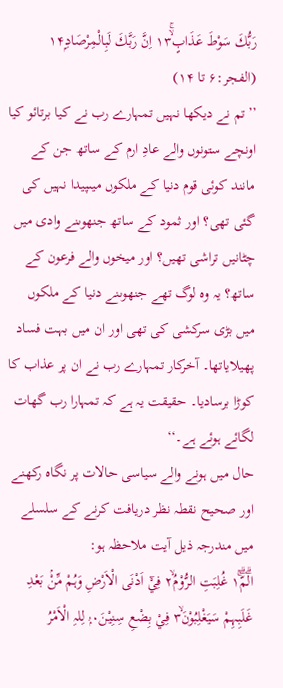رَبُّكَ سَوْطَ عَذَابٍ۱۳ۙۚ اِنَّ رَبَّكَ لَبِالْمِرْصَادِ۱۴ۭ (الفجر:۶ تا ۱۴)
’’تم نے دیکھا نہیں تمہارے رب نے کیا برتائو کیا اونچے ستونوں والے عادِ ارم کے ساتھ جن کے مانند کوئی قوم دنیا کے ملکوں میںپیدا نہیں کی گئی تھی؟ اور ثمود کے ساتھ جنھوںنے وادی میں چٹانیں تراشی تھیں؟ اور میخوں والے فرعون کے ساتھ؟ یہ وہ لوگ تھے جنھوںنے دنیا کے ملکوں میں بڑی سرکشی کی تھی اور ان میں بہت فساد پھیلایاتھا۔ آخرکار تمہارے رب نے ان پر عذاب کا کوڑا برسادیا۔ حقیقت یہ ہے کہ تمہارا رب گھات لگائے ہوئے ہے۔‘‘
حال میں ہونے والے سیاسی حالات پر نگاہ رکھنے اور صحیح نقطہ نظر دریافت کرنے کے سلسلے میں مندرجہ ذیل آیت ملاحظہ ہو:
الۗمّۗ۱ۚ غُلِبَتِ الرُّوْمُ۲ۙ فِيْٓ اَدْنَى الْاَرْضِ وَہُمْ مِّنْۢ بَعْدِ غَلَبِہِمْ سَيَغْلِبُوْنَ۳ۙ فِيْ بِضْعِ سِنِيْنَ۰ۥۭ لِلہِ الْاَمْرُ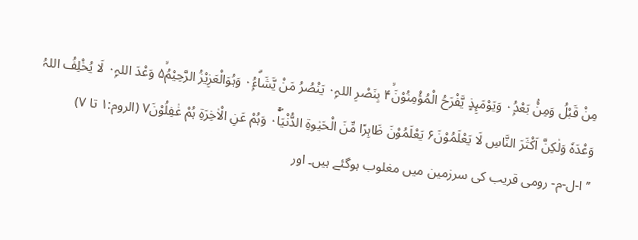مِنْ قَبْلُ وَمِنْۢ بَعْدُ۰ۭ وَيَوْمَىِٕذٍ يَّفْرَحُ الْمُؤْمِنُوْنَ۴ۙ بِنَصْرِ اللہِ۰ۭ يَنْصُرُ مَنْ يَّشَاۗءُ۰ۭ وَہُوَالْعَزِيْزُ الرَّحِيْمُ۵ۙ وَعْدَ اللہِ۰ۭ لَا يُخْلِفُ اللہُ وَعْدَہٗ وَلٰكِنَّ اَكْثَرَ النَّاسِ لَا يَعْلَمُوْنَ۶ يَعْلَمُوْنَ ظَاہِرًا مِّنَ الْحَيٰوۃِ الدُّنْيَا۰ۚۖ وَہُمْ عَنِ الْاٰخِرَۃِ ہُمْ غٰفِلُوْنَ۷ (الروم:۱ تا ۷)
’’ا-ل-م- رومی قریب کی سرزمین میں مغلوب ہوگئے ہیں۔ اور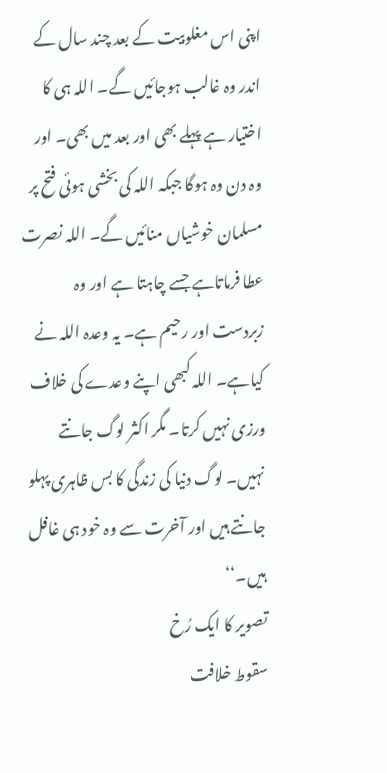اپنی اس مغلوبیت کے بعد چند سال کے اندر وہ غالب ہوجائیں گے۔ اللہ ہی کا اختیار ہے پہلے بھی اور بعد میں بھی۔ اور وہ دن وہ ہوگا جبکہ اللہ کی بخشی ہوئی فتح پر مسلمان خوشیاں منائیں گے۔ اللہ نصرت عطا فرماتاہے جسے چاہتا ہے اور وہ زبردست اور رحیم ہے۔ یہ وعدہ اللہ نے کیاہے۔ اللہ کبھی اپنے وعدے کی خلاف ورزی نہیں کرتا۔ مگر اکثر لوگ جانتے نہیں۔ لوگ دنیا کی زندگی کا بس ظاہری پہلو جانتے ہیں اور آخرت سے وہ خود ہی غافل ہیں۔‘‘
تصویر کا ایک رُخ
سقوط خلافت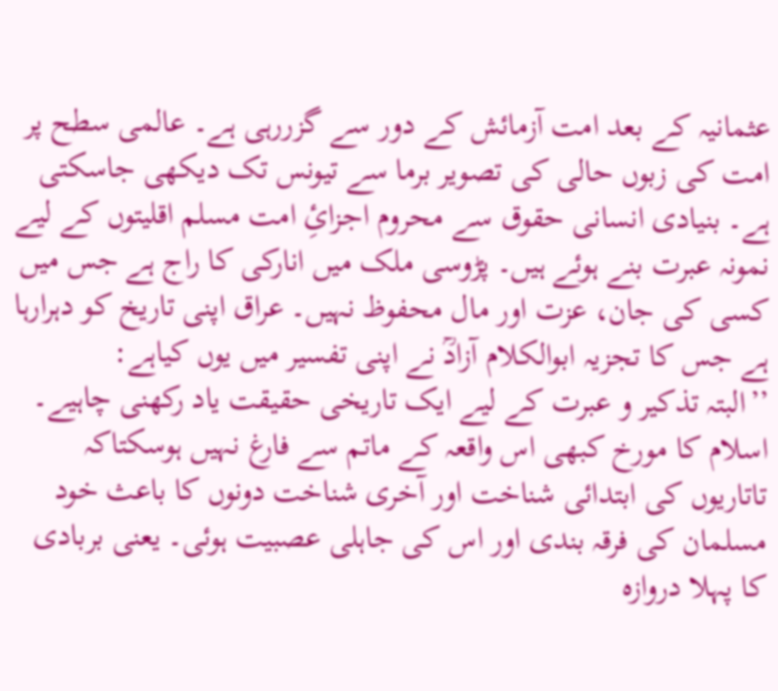عثمانیہ کے بعد امت آزمائش کے دور سے گزررہی ہے۔ عالمی سطح پر امت کی زبوں حالی کی تصویر برما سے تیونس تک دیکھی جاسکتی ہے۔ بنیادی انسانی حقوق سے محروم اجزائِ امت مسلم اقلیتوں کے لیے نمونہ عبرت بنے ہوئے ہیں۔ پڑوسی ملک میں انارکی کا راج ہے جس میں کسی کی جان، عزت اور مال محفوظ نہیں۔ عراق اپنی تاریخ کو دہرارہا ہے جس کا تجزیہ ابوالکلام آزادؒ نے اپنی تفسیر میں یوں کیاہے:
’’البتہ تذکیر و عبرت کے لیے ایک تاریخی حقیقت یاد رکھنی چاہیے۔ اسلام کا مورخ کبھی اس واقعہ کے ماتم سے فارغ نہیں ہوسکتاکہ تاتاریوں کی ابتدائی شناخت اور آخری شناخت دونوں کا باعث خود مسلمان کی فرقہ بندی اور اس کی جاہلی عصبیت ہوئی۔ یعنی بربادی کا پہلا دروازہ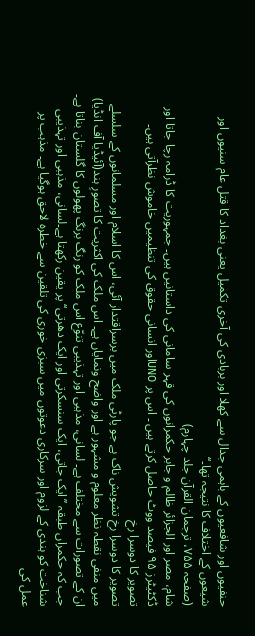حنفیوں اور شافعیوں کے باہمی جدال سے کھلا اور بربادی کی آخری تکمیل یعنی بغداد کا قتل عام سنیوں اور شیعوں کے اختلاف کا نتیجہ تھا۔‘‘
(صفحہ ۷۵۵، ترجمان القرآن جلد چہارم)
شام، مصر اور الجزائر ظالم و جابر حکمرانوں کی قہر سامانی کی داستانیں ہیں۔ جمہوریت کا ڈرامہ رچا جاتا اور ڈکٹیٹرز ۹۵ فیصد ووٹ حاصل کرتے ہیں ۔ اس پر UNOاور انسانی حقوق کی تنظیمیں خاموش نظرآتی ہیں۔
تصویر کا دوسرا رخ
تصویر کا دوسرا رخ تشویش ناک ہے جو پارٹی ملک میں برسراقتدار آئی، اس کا اسلام اور مسلمانوں کے سلسلے میں منفی نقطہ نظر معلوم و مشہور ہے اور واضح ونمایاں ہے۔ اس ملک کی اکثریت کا تصورِ ہند(آئیڈیا آف انڈیا) ان کے تصورات سے مختلف ہے۔ لسانی، مذہبی اور تہذیبی تنوّع اس ملک کو رنگ برنگ پھولوں کا گلستان بناتا ہے۔ جب کہ حکمراں طبقہ ’’ایک جاتی، ایک سنسکرتی اور ایک دھرتی‘‘ پر یقین رکھتا ہے۔لسانی، مذہبی اور تہذیبی شناخت کو ہندی کے لزوم اور سرکاری دعوتوں میں سبزی خوری کی تلقین سے خطرہ لاحق ہوگیا ہے۔ مذہب پر عمل کی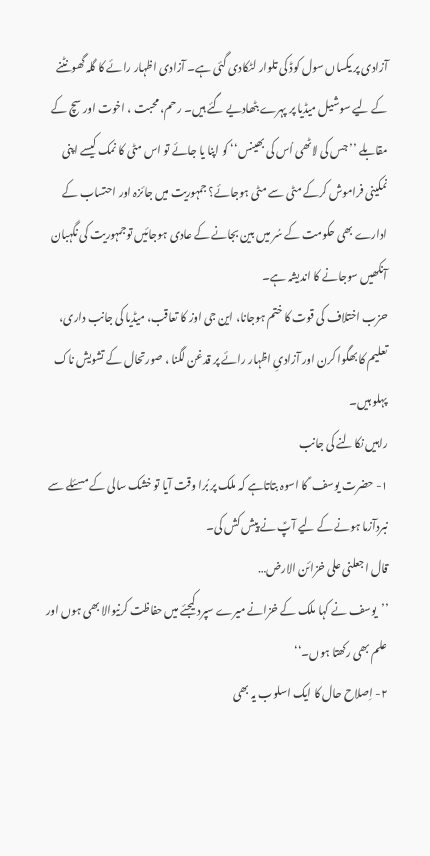آزادی پر یکساں سول کوڈ کی تلوار لٹکادی گئی ہے۔ آزادی اظہار رائے کا گلہ گھونٹنے کے لیے سوشیل میڈیا پر پہرے بٹھادیے گئے ہیں۔ رحم، محبت ، اخوت اور سچ کے مقابلے ’’جس کی لاٹھی اُس کی بھینس‘‘ کو اپنا یا جائے تو اس مٹی کا نمک کیسے اپنی نمکینی فراموش کرکے مٹی سے مٹی ہوجائے؟ جمہوریت میں جائزہ اور احتساب کے ادارے بھی حکومت کے سُر میں بین بجانے کے عادی ہوجائیں توجمہوریت کی نگہبان آنکھیں سوجانے کا اندیشہ ہے۔
حزب اختلاف کی قوت کا ختم ہوجانا، این جی اوز کا تعاقب، میڈیا کی جانب داری، تعلیم کا بھگوا کرن اور آزادیِ اظہار رائے پر قدغن لگنا ، صورتحال کے تشویش ناک پہلو ہیں۔
راہیں نکالنے کی جانب
۱- حضرت یوسف ؑ کا اسوہ بتاتاہے کہ ملک پر بُرا وقت آیا تو خشک سالی کے مسئلے سے نبردآزما ہونے کے لیے آپؑ نے پیش کش کی۔
قال اجعلنی علی خزائن الارض…
’’یوسف نے کہا ملک کے خزانے میرے سپرد کیجئے میں حفاظت کرنیوالا بھی ہوں اور علم بھی رکھتا ہوں۔‘‘
۲- اِصلاح حال کا ایک اسلوب یہ بھی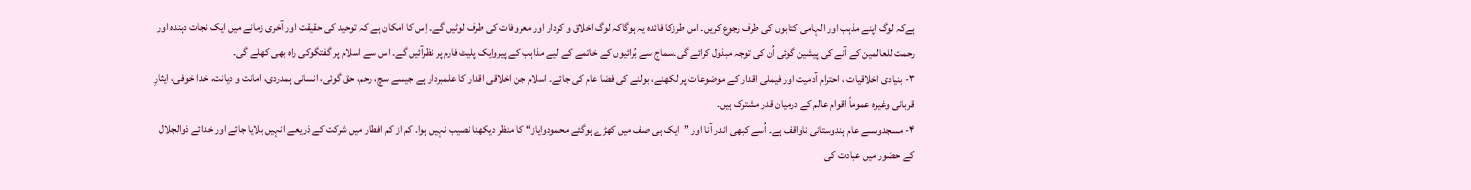ہےکہ لوگ اپنے مذہب اور الہامی کتابوں کی طرف رجوع کریں۔ اس طرزکا فائدہ یہ ہوگاکہ لوگ اخلاق و کردار اور معروفات کی طرف لوٹیں گے۔ اِس کا امکان ہے کہ توحید کی حقیقت اور آخری زمانے میں ایک نجات دہندہ اور رحمت للعالمین کے آنے کی پیشین گوئی اُن کی توجہ مبذول کرائے گی۔سماج سے بُرائیوں کے خاتمے کے لیے مذاہب کے پیروایک پلیٹ فارم پر نظرآئیں گے۔ اس سے اسلام پر گفتگوکی راہ بھی کھلے گی۔
۳- بنیادی اخلاقیات ، احترام آدمیت اور فیملی اقدار کے موضوعات پر لکھنے، بولنے کی فضا عام کی جائے۔ اسلام جن اخلاقی اقدار کا علمبردار ہے جیسے سچ، رحم، حق گوئی، انسانی ہمدردی، امانت و دیانت، خدا خوفی، ایثارِ قربانی وغیرہ عموماً اقوام عالم کے درمیان قدر مشترک ہیں۔
۴- مسجدوںسے عام ہندوستانی ناواقف ہے۔ اُسے کبھی اندر آنا اور ’’ایک ہی صف میں کھڑے ہوگئے محمودوایاز‘‘ کا منظر دیکھنا نصیب نہیں ہوا۔ کم از کم افطار میں شرکت کے ذریعے انہیں بلایا جائے اور خدائے ذوالجلال کے حضور میں عبادت کی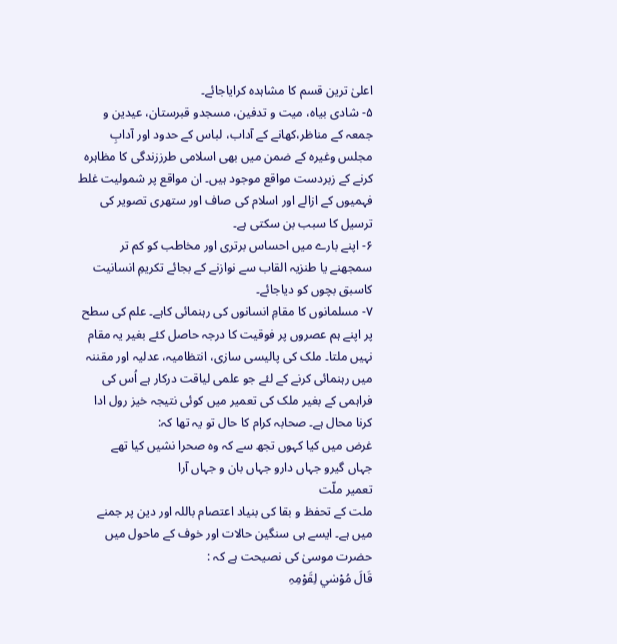اعلیٰ ترین قسم کا مشاہدہ کرایاجائے۔
۵- شادی بیاہ، میت و تدفین، مسجدو قبرستان، عیدین و جمعہ کے مناظر،کھانے کے آداب، لباس کے حدود اور آدابِ مجلس وغیرہ کے ضمن میں بھی اسلامی طرززندگی کا مظاہرہ کرنے کے زبردست مواقع موجود ہیں۔ ان مواقع پر شمولیت غلط فہمیوں کے ازالے اور اسلام کی صاف اور ستھری تصویر کی ترسیل کا سبب بن سکتی ہے۔
۶- اپنے بارے میں احساس برتری اور مخاطب کو کم تر سمجھنے یا طنزیہ القاب سے نوازنے کے بجائے تکریمِ انسانیت کاسبق بچوں کو دیاجائے۔
۷- مسلمانوں کا مقامِ انسانوں کی رہنمائی کاہے۔ علم کی سطح پر اپنے ہم عصروں پر فوقیت کا درجہ حاصل کئے بغیر یہ مقام نہیں ملتا۔ ملک کی پالیسی سازی، انتظامیہ، عدلیہ اور مقننہ میں رہنمائی کرنے کے لئے جو علمی لیاقت درکار ہے اُس کی فراہمی کے بغیر ملک کی تعمیر میں کوئی نتیجہ خیز رول ادا کرنا محال ہے۔ صحابہ کرام کا حال تو یہ تھا کہ:
غرض میں کیا کہوں تجھ سے کہ وہ صحرا نشیں کیا تھے
جہاں گیرو جہاں دارو جہاں بان و جہاں آرا
تعمیر ملّت
ملت کے تحفظ و بقا کی بنیاد اعتصام باللہ اور دین پر جمنے میں ہے۔ ایسے ہی سنگین حالات اور خوف کے ماحول میں حضرت موسیٰ کی نصیحت ہے کہ :
قَالَ مُوْسٰي لِقَوْمِہِ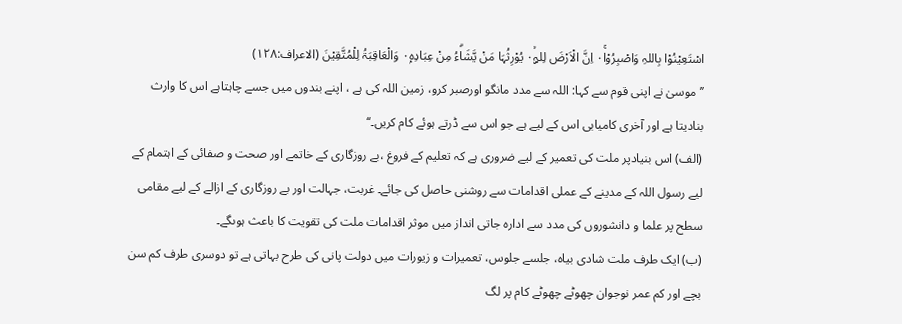اسْتَعِيْنُوْا بِاللہِ وَاصْبِرُوْا۰ۚ اِنَّ الْاَرْضَ لِلہِ۰ۣۙ يُوْرِثُہَا مَنْ يَّشَاۗءُ مِنْ عِبَادِہٖ۰ۭ وَالْعَاقِبَۃُ لِلْمُتَّقِيْنَ (الاعراف:۱۲۸)
’’موسیٰ نے اپنی قوم سے کہا: اللہ سے مدد مانگو اورصبر کرو، زمین اللہ کی ہے ، اپنے بندوں میں جسے چاہتاہے اس کا وارث بنادیتا ہے اور آخری کامیابی اس کے لیے ہے جو اس سے ڈرتے ہوئے کام کریں۔‘‘
(الف) اس بنیادپر ملت کی تعمیر کے لیے ضروری ہے کہ تعلیم کے فروغ ،بے روزگاری کے خاتمے اور صحت و صفائی کے اہتمام کے لیے رسول اللہ کے مدینے کے عملی اقدامات سے روشنی حاصل کی جائے۔ غربت، جہالت اور بے روزگاری کے ازالے کے لیے مقامی سطح پر علما و دانشوروں کی مدد سے ادارہ جاتی انداز میں موثر اقدامات ملت کی تقویت کا باعث ہوںگے۔
(ب) ایک طرف ملت شادی بیاہ، جلسے جلوس، تعمیرات و زیورات میں دولت پانی کی طرح بہاتی ہے تو دوسری طرف کم سن بچے اور کم عمر نوجوان چھوٹے چھوٹے کام پر لگ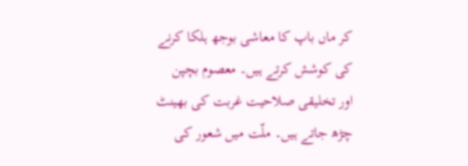کر ماں باپ کا معاشی بوجھ ہلکا کرنے کی کوشش کرتے ہیں۔ معصوم بچپن اور تخلیقی صلاحیت غربت کی بھینٹ چڑھ جاتے ہیں۔ ملّت میں شعور کی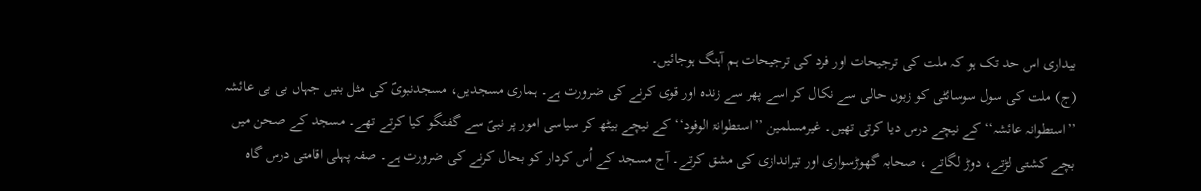بیداری اس حد تک ہو کہ ملت کی ترجیحات اور فرد کی ترجیحات ہم آہنگ ہوجائیں۔
(ج) ملت کی سول سوسائٹی کو زبوں حالی سے نکال کر اسے پھر سے زندہ اور قوی کرنے کی ضرورت ہے۔ ہماری مسجدیں، مسجدنبویؐ کی مثل بنیں جہاں بی بی عائشہ ’’استطوانہ عائشہ‘‘ کے نیچے درس دیا کرتی تھیں۔ غیرمسلمین ’’استطوانۃ الوفود‘‘ کے نیچے بیٹھ کر سیاسی امور پر نبیؐ سے گفتگو کیا کرتے تھے۔ مسجد کے صحن میں بچے کشتی لڑتے، دوڑ لگاتے ، صحابہ گھوڑسواری اور تیراندازی کی مشق کرتے۔ آج مسجد کے اُس کردار کو بحال کرنے کی ضرورت ہے۔ صفہ پہلی اقامتی درس گاہ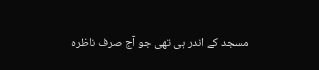مسجد کے اندر ہی تھی جو آج صرف ناظرہ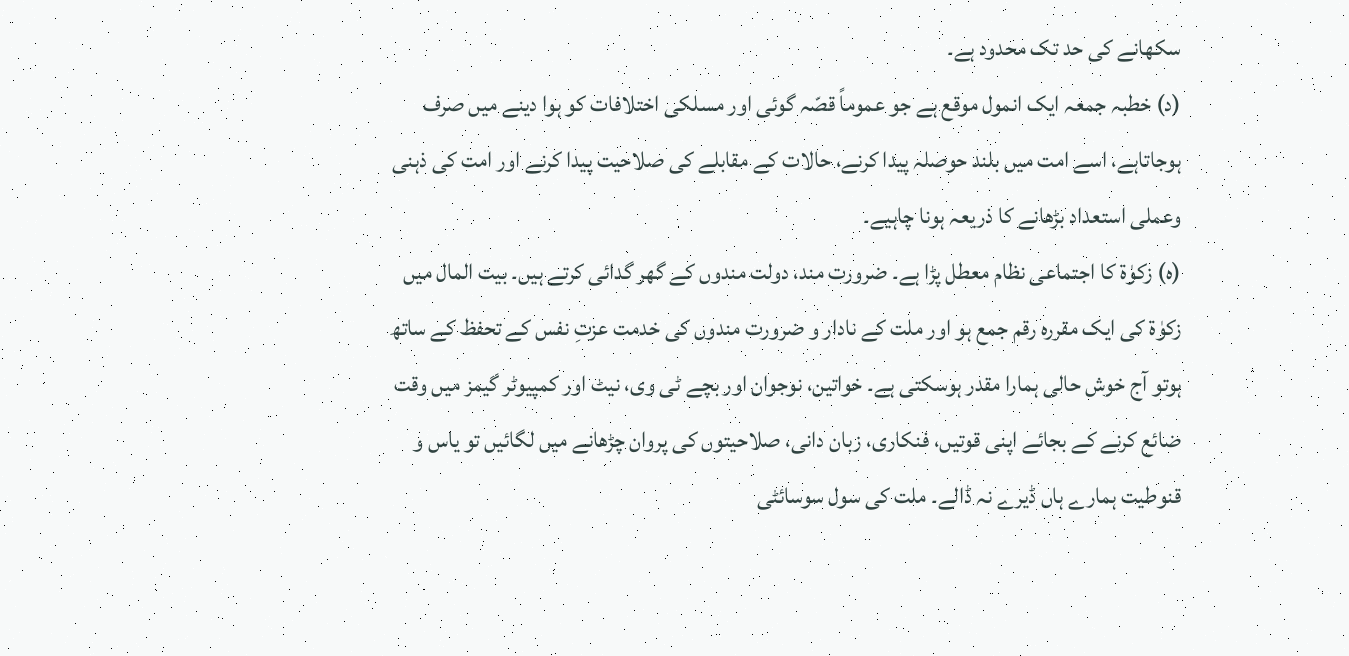سکھانے کی حد تک محدود ہے۔
(د) خطبہ جمعہ ایک انمول موقع ہے جو عموماً قصّہ گوئی اور مسلکی اختلافات کو ہوا دینے میں صرف ہوجاتاہے، اسے امت میں بلند حوصلہ پیدا کرنے، حالات کے مقابلے کی صلاحیت پیدا کرنے اور امت کی ذہنی وعملی استعداد بڑھانے کا ذریعہ ہونا چاہیے۔
(ہ) زکوٰۃ کا اجتماعی نظام معطل پڑا ہے۔ ضرورت مند، دولت مندوں کے گھر گدائی کرتے ہیں۔ بیت المال میں زکوٰۃ کی ایک مقررہ رقم جمع ہو اور ملت کے نادار و ضرورت مندوں کی خدمت عزتِ نفس کے تحفظ کے ساتھ ہوتو آج خوش حالی ہمارا مقدر ہوسکتی ہے۔ خواتین، نوجوان اور بچے ٹی وی، نیٹ اور کمپیوٹر گیمز میں وقت ضائع کرنے کے بجائے اپنی قوتیں، فنکاری، زبان دانی، صلاحیتوں کی پروان چڑھانے میں لگائیں تو یاس و قنوطیت ہمارے ہاں ڈیرے نہ ڈالے۔ ملت کی سول سوسائٹی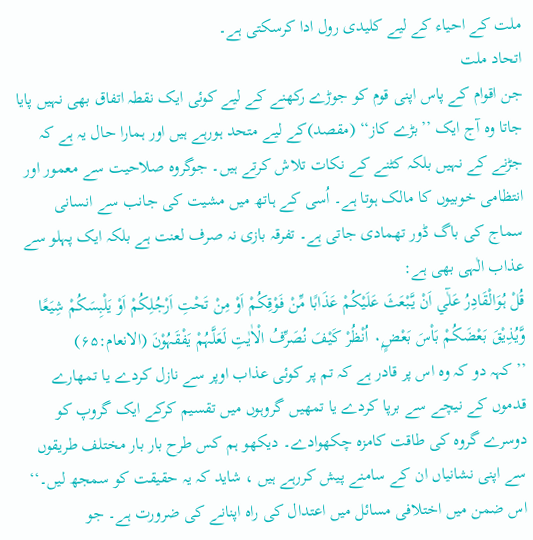ملت کے احیاء کے لیے کلیدی رول ادا کرسکتی ہے۔
اتحاد ملت
جن اقوام کے پاس اپنی قوم کو جوڑے رکھنے کے لیے کوئی ایک نقطہ اتفاق بھی نہیں پایا جاتا وہ آج ایک ’’بڑے کاز‘‘ (مقصد)کے لیے متحد ہورہے ہیں اور ہمارا حال یہ ہے کہ جڑنے کے نہیں بلکہ کٹنے کے نکات تلاش کرتے ہیں۔ جوگروہ صلاحیت سے معمور اور انتظامی خوبیوں کا مالک ہوتا ہے۔ اُسی کے ہاتھ میں مشیت کی جانب سے انسانی سماج کی باگ ڈور تھمادی جاتی ہے۔ تفرقہ بازی نہ صرف لعنت ہے بلکہ ایک پہلو سے عذاب الٰہی بھی ہے:
قُلْ ہُوَالْقَادِرُ عَلٰٓي اَنْ يَّبْعَثَ عَلَيْكُمْ عَذَابًا مِّنْ فَوْقِكُمْ اَوْ مِنْ تَحْتِ اَرْجُلِكُمْ اَوْ يَلْبِسَكُمْ شِيَعًا وَّيُذِيْقَ بَعْضَكُمْ بَاْسَ بَعْضٍ۰ۭ اُنْظُرْ كَيْفَ نُصَرِّفُ الْاٰيٰتِ لَعَلَّہُمْ يَفْقَہُوْنَ (الانعام:۶۵)
’’کہہ دو کہ وہ اس پر قادر ہے کہ تم پر کوئی عذاب اوپر سے نازل کردے یا تمھارے قدموں کے نیچے سے برپا کردے یا تمھیں گروہوں میں تقسیم کرکے ایک گروپ کو دوسرے گروہ کی طاقت کامزہ چکھوادے۔ دیکھو ہم کس طرح بار بار مختلف طریقوں سے اپنی نشانیاں ان کے سامنے پیش کررہے ہیں ، شاید کہ یہ حقیقت کو سمجھ لیں۔‘‘
اس ضمن میں اختلافی مسائل میں اعتدال کی راہ اپنانے کی ضرورت ہے۔ جو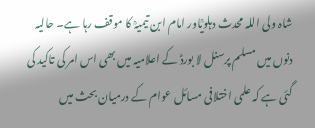شاہ ولی اللہ محدث دہلویؒاور امام ابن تیمیہؒ کا موقف رہا ہے۔ حالیہ دنوں میں مسلم پرسنل لا بورڈ کے اعلامیہ میں بھی اس امر کی تاکید کی گئی ہے کہ علمی اختلافی مسائل عوام کے درمیان بحث میں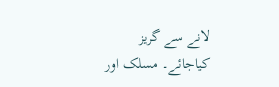لانے سے گریز کیاجائے۔ مسلک اور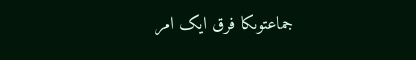جماعتوںکا فرق ایک امر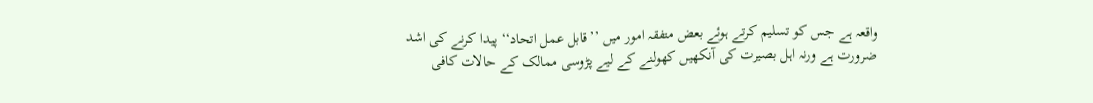واقعہ ہے جس کو تسلیم کرتے ہوئے بعض متفقہ امور میں ’’قابل عمل اتحاد‘‘ پیدا کرنے کی اشد ضرورت ہے ورنہ اہل بصیرت کی آنکھیں کھولنے کے لیے پڑوسی ممالک کے حالات کافی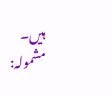ہیں۔
مشمولہ: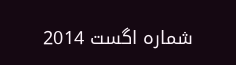شمارہ اگست 2014